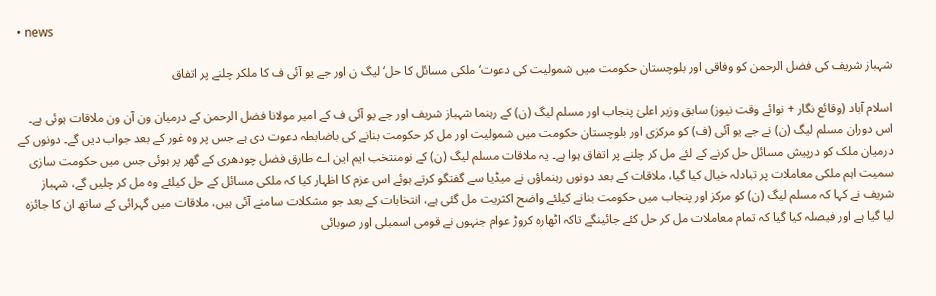• news

شہباز شریف کی فضل الرحمن کو وفاقی اور بلوچستان حکومت میں شمولیت کی دعوت‘ ملکی مسائل کا حل‘ لیگ ن اور جے یو آئی ف کا ملکر چلنے پر اتفاق

اسلام آباد (وقائع نگار + نوائے وقت نیوز) سابق وزیر اعلیٰ پنجاب اور مسلم لیگ (ن) کے رہنما شہباز شریف اور جے یو آئی ف کے امیر مولانا فضل الرحمن کے درمیان ون آن ون ملاقات ہوئی ہے۔ اس دوران مسلم لیگ (ن) نے جے یو آئی (ف) کو مرکزی اور بلوچستان حکومت میں شمولیت اور مل کر حکومت بنانے کی باضابطہ دعوت دی ہے جس پر وہ غور کے بعد جواب دیں گے۔ دونوں کے درمیان ملک کو درپیش مسائل حل کرنے کے لئے مل کر چلنے پر اتفاق ہوا ہے۔ یہ ملاقات مسلم لیگ (ن) کے نومنتخب ایم این اے طارق فضل چودھری کے گھر پر ہوئی جس میں حکومت سازی سمیت اہم ملکی معاملات پر تبادلہ خیال کیا گیا، ملاقات کے بعد دونوں رہنماؤں نے میڈیا سے گفتگو کرتے ہوئے اس عزم کا اظہار کیا کہ ملکی مسائل کے حل کیلئے وہ مل کر چلیں گے، شہباز شریف نے کہا کہ مسلم لیگ (ن) کو مرکز اور پنجاب میں حکومت بنانے کیلئے واضح اکثریت مل گئی ہے، انتخابات کے بعد جو مشکلات سامنے آئی ہیں، ملاقات میں گہرائی کے ساتھ ان کا جائزہ لیا گیا ہے اور فیصلہ کیا گیا کہ تمام معاملات مل کر حل کئے جائینگے تاکہ اٹھارہ کروڑ عوام جنہوں نے قومی اسمبلی اور صوبائی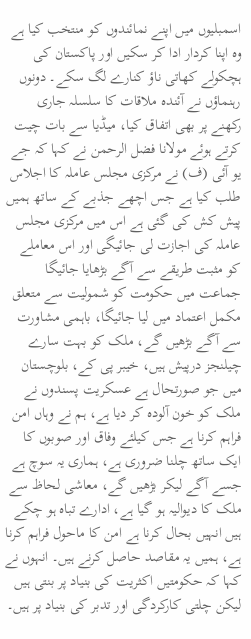اسمبلیوں میں اپنے نمائندوں کو منتخب کیا ہے وہ اپنا کردار ادا کر سکیں اور پاکستان کی ہچکولے کھاتی ناؤ کنارے لگ سکے۔ دونوں رہنماؤں نے آئندہ ملاقات کا سلسلہ جاری رکھنے پر بھی اتفاق کیا، میڈیا سے بات چیت کرتے ہوئے مولانا فضل الرحمن نے کہا کہ جے یو آئی (ف) نے مرکزی مجلس عاملہ کا اجلاس طلب کیا ہے جس اچھے جذبے کے ساتھ ہمیں پیش کش کی گئی ہے اس میں مرکزی مجلس عاملہ کی اجازت لی جائیگی اور اس معاملے کو مثبت طریقے سے آگے بڑھایا جائیگا جماعت میں حکومت کو شمولیت سے متعلق مکمل اعتماد میں لیا جائیگا، باہمی مشاورت سے آگے بڑھیں گے، ملک کو بہت سارے چیلنجز درپیش ہیں، خیبر پی کے، بلوچستان میں جو صورتحال ہے عسکریت پسندوں نے ملک کو خون آلودہ کر دیا ہے، ہم نے وہاں امن فراہم کرنا ہے جس کیلئے وفاق اور صوبوں کا ایک ساتھ چلنا ضروری ہے، ہماری یہ سوچ ہے جسے آگے لیکر بڑھیں گے، معاشی لحاظ سے ملک کا دیوالیہ ہو گیا ہے، ادارے تباہ ہو چکے ہیں انہیں بحال کرنا ہے امن کا ماحول فراہم کرنا ہے، ہمیں یہ مقاصد حاصل کرنے ہیں۔ انہوں نے کہا کہ حکومتیں اکثریت کی بنیاد پر بنتی ہیں لیکن چلتی کارکردگی اور تدبر کی بنیاد پر ہیں۔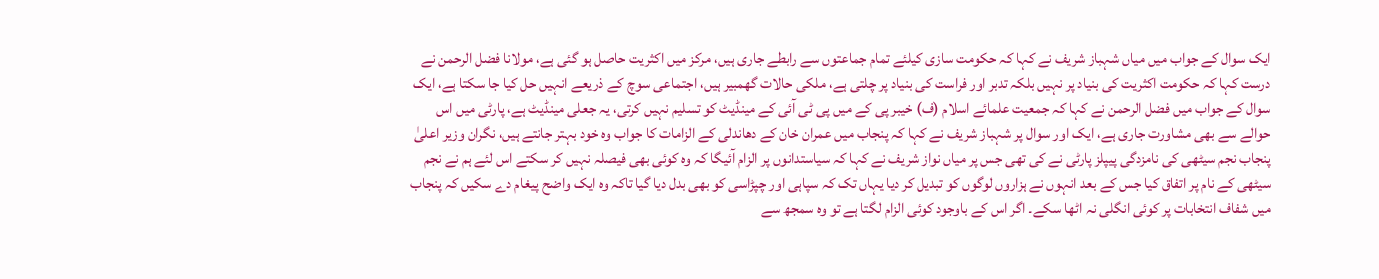ایک سوال کے جواب میں میاں شہباز شریف نے کہا کہ حکومت سازی کیلئے تمام جماعتوں سے رابطے جاری ہیں، مرکز میں اکثریت حاصل ہو گئی ہے، مولانا فضل الرحمن نے درست کہا کہ حکومت اکثریت کی بنیاد پر نہیں بلکہ تدبر اور فراست کی بنیاد پر چلتی ہے، ملکی حالات گھمبیر ہیں، اجتماعی سوچ کے ذریعے انہیں حل کیا جا سکتا ہے، ایک سوال کے جواب میں فضل الرحمن نے کہا کہ جمعیت علمائے اسلام (ف) خیبر پی کے میں پی ٹی آئی کے مینڈیٹ کو تسلیم نہیں کرتی، یہ جعلی مینڈیٹ ہے، پارٹی میں اس حوالے سے بھی مشاورت جاری ہے، ایک اور سوال پر شہباز شریف نے کہا کہ پنجاب میں عمران خان کے دھاندلی کے الزامات کا جواب وہ خود بہتر جانتے ہیں، نگران وزیر اعلیٰ پنجاب نجم سیٹھی کی نامزدگی پیپلز پارٹی نے کی تھی جس پر میاں نواز شریف نے کہا کہ سیاستدانوں پر الزام آئیگا کہ وہ کوئی بھی فیصلہ نہیں کر سکتے اس لئے ہم نے نجم سیٹھی کے نام پر اتفاق کیا جس کے بعد انہوں نے ہزاروں لوگوں کو تبدیل کر دیا یہاں تک کہ سپاہی اور چپڑاسی کو بھی بدل دیا گیا تاکہ وہ ایک واضح پیغام دے سکیں کہ پنجاب میں شفاف انتخابات پر کوئی انگلی نہ اٹھا سکے۔ اگر اس کے باوجود کوئی الزام لگتا ہے تو وہ سمجھ سے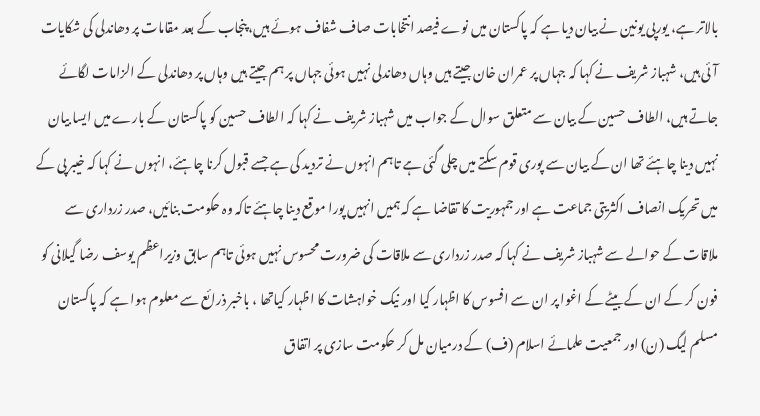بالاتر ہے، یورپی یونین نے بیان دیا ہے کہ پاکستان میں نوے فیصد انتخابات صاف شفاف ہوئے ہیں، پنجاب کے بعد مقامات پر دھاندلی کی شکایات آئی ہیں، شہباز شریف نے کہا کہ جہاں پر عمران خان جیتے ہیں وہاں دھاندلی نہیں ہوئی جہاں پر ہم جیتے ہیں وہاں پر دھاندلی کے الزامات لگائے جاتے ہیں، الطاف حسین کے بیان سے متعلق سوال کے جواب میں شہباز شریف نے کہا کہ الطاف حسین کو پاکستان کے بارے میں ایسا بیان نہیں دینا چاہئے تھا ان کے بیان سے پوری قوم سکتے میں چلی گئی ہے تاہم انہوں نے تردید کی ہے جسے قبول کرنا چاہئے، انہوں نے کہا کہ خیبر پی کے میں تحریک انصاف اکثریتی جماعت ہے اور جمہوریت کا تقاضا ہے کہ ہمیں انہیں پورا موقع دینا چاہئے تاکہ وہ حکومت بنائیں، صدر زرداری سے ملاقات کے حوالے سے شہباز شریف نے کہا کہ صدر زرداری سے ملاقات کی ضرورت محسوس نہیں ہوئی تاہم سابق وزیراعظم یوسف رضا گیلانی کو فون کر کے ان کے بیٹے کے اغوا پر ان سے افسوس کا اظہار کیا اور نیک خواہشات کا اظہار کیاتھا ، باخبر ذرائع سے معلوم ہوا ہے کہ پاکستان مسلم لیگ (ن) اور جمعیت علمائے اسلام (ف) کے درمیان مل کر حکومت سازی پر اتفاق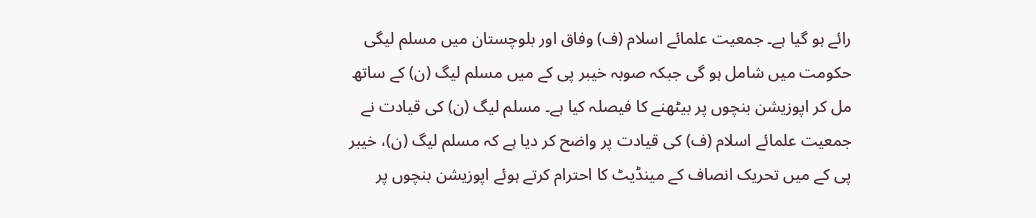رائے ہو گیا ہے۔ جمعیت علمائے اسلام (ف) وفاق اور بلوچستان میں مسلم لیگی حکومت میں شامل ہو گی جبکہ صوبہ خیبر پی کے میں مسلم لیگ (ن) کے ساتھ مل کر اپوزیشن بنچوں پر بیٹھنے کا فیصلہ کیا ہے۔ مسلم لیگ (ن) کی قیادت نے جمعیت علمائے اسلام (ف) کی قیادت پر واضح کر دیا ہے کہ مسلم لیگ (ن)، خیبر پی کے میں تحریک انصاف کے مینڈیٹ کا احترام کرتے ہوئے اپوزیشن بنچوں پر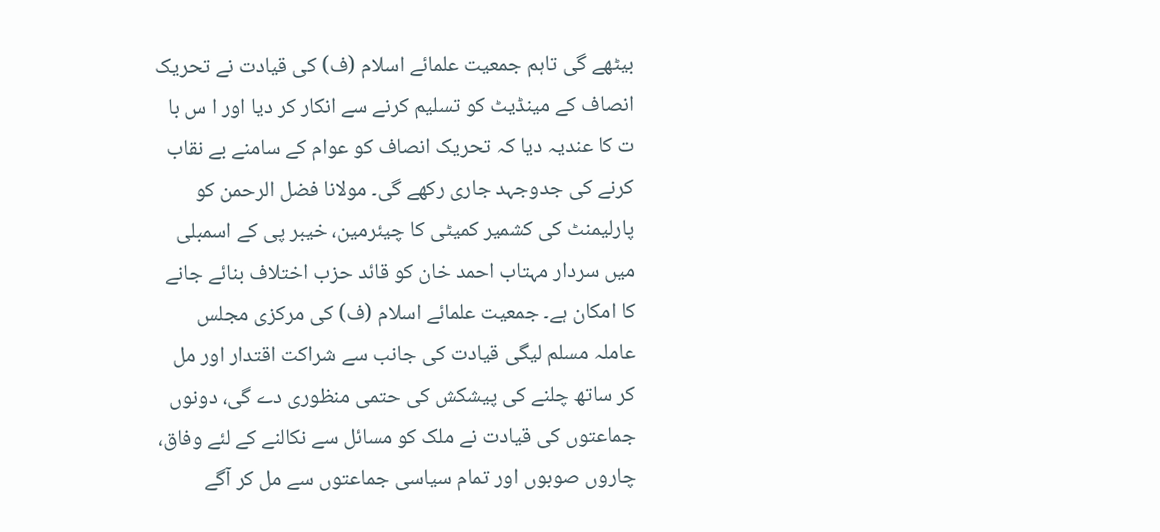بیٹھے گی تاہم جمعیت علمائے اسلام (ف) کی قیادت نے تحریک انصاف کے مینڈیٹ کو تسلیم کرنے سے انکار کر دیا اور ا س با ت کا عندیہ دیا کہ تحریک انصاف کو عوام کے سامنے بے نقاب کرنے کی جدوجہد جاری رکھے گی۔ مولانا فضل الرحمن کو پارلیمنٹ کی کشمیر کمیٹی کا چیئرمین، خیبر پی کے اسمبلی میں سردار مہتاب احمد خان کو قائد حزب اختلاف بنائے جانے کا امکان ہے۔ جمعیت علمائے اسلام (ف) کی مرکزی مجلس عاملہ مسلم لیگی قیادت کی جانب سے شراکت اقتدار اور مل کر ساتھ چلنے کی پیشکش کی حتمی منظوری دے گی، دونوں جماعتوں کی قیادت نے ملک کو مسائل سے نکالنے کے لئے وفاق، چاروں صوبوں اور تمام سیاسی جماعتوں سے مل کر آگے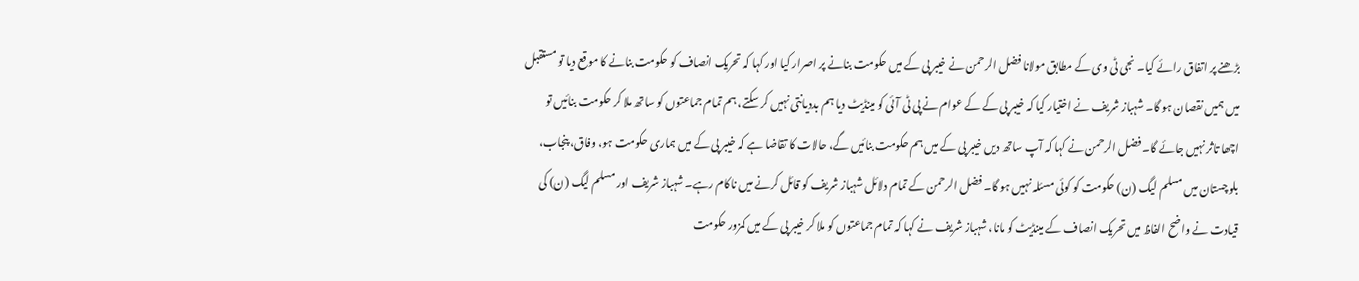بڑھنے پر اتفاق رائے کیا۔ نجی ٹی وی کے مطابق مولانا فضل الرحمن نے خیبر پی کے میں حکومت بنانے پر اصرار کیا اور کہا کہ تحریک انصاف کو حکومت بنانے کا موقع دیا تو مستقبل میں ہمیں نقصان ہو گا۔ شہباز شریف نے اختیار کیا کہ خیبر پی کے کے عوام نے پی ٹی آئی کو مینڈیٹ دیا ہم بددیانتی نہیں کر سکتے، ہم تمام جماعتوں کو ساتھ ملا کر حکومت بنائیں تو اچھا تاثر نہیں جائے گا۔ فضل الرحمن نے کہا کہ آپ ساتھ دیں خیبر پی کے میں ہم حکومت بنائیں گے، حالات کا تقاضا ہے کہ خیبر پی کے میں ہماری حکومت ہو، وفاق، پنجاب، بلوچستان میں مسلم لیگ (ن) حکومت کو کوئی مسئلہ نہیں ہو گا۔ فضل الرحمن کے تمام دلائل شہباز شریف کو قائل کرنے میں ناکام رہے۔ شہباز شریف اور مسلم لیگ (ن) کی قیادت نے واضح الفاظ میں تحریک انصاف کے مینڈیٹ کو مانا، شہباز شریف نے کہا کہ تمام جماعتوں کو ملا کر خیبر پی کے میں کمزور حکومت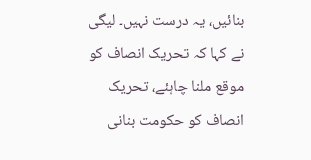بنائیں، یہ درست نہیں۔ لیگی نے کہا کہ تحریک انصاف کو موقع ملنا چاہئے، تحریک انصاف کو حکومت بنانی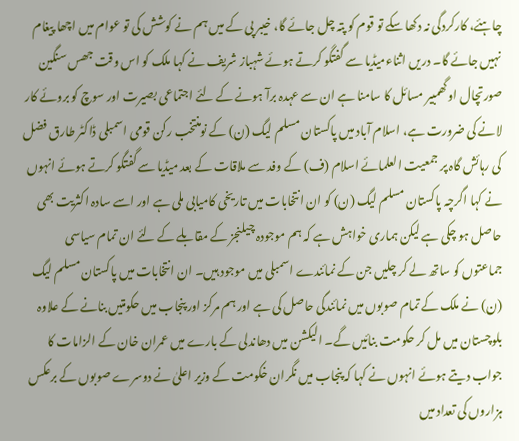چاہئے، کارکردگی نہ دکھا سکے تو قوم کو پتہ چل جائے گا، خیبر پی کے میں ہم نے کوشش کی تو عوام میں اچھا پیغام نہیں جائے گا۔ دریں اثناءمیڈیا سے گفتگو کرتے ہوئے شہباز شریف نے کہا ملک کو اس وقت جھس سنگین صورتچال او گھمبیر مسائل کا سامنا ہے ان سے عہدہ برآ ہونے کے لئے اجتماعی بصیرت اور سوچ کو بروئے کار لانے کی ضرورت ہے، اسلام آباد میں پاکستان مسلم لیگ (ن) کے نومنتخب رکن قومی اسمبلی ڈاکٹر طارق فضل کی رہائش گاہ پر جمعیت العلمائے اسلام (ف) کے وفد سے ملاقات کے بعد میڈیا سے گفتگو کرتے ہوئے انہوں نے کہا اگرچہ پاکستان مسلم لیگ (ن) کو ان انتخابات میں تاریخی کامیابی ملی ہے اور اسے سادہ اکثریت بھی حاصل ہو چکی ہے لیکن ہماری خواہش ہے کہ ہم موجودہ چیلنجز کے مقابلے کے لئے ان تمام سیاسی جماعتوں کو ساتھ لے کر چلیں جن کے نمائندے اسمبلی میں موجود ہیں۔ ان انتخابات میں پاکستان مسلم لیگ (ن) نے ملک کے تمام صوبوں میں نمائندگی حاصل کی ہے اور ہم مرکز اور پنجاب میں حکومتیں بنانے کے علاوہ بلوچستان میں مل کر حکومت بنائیں گے۔ الیکشن میں دھاندلی کے بارے میں عمران خان کے الزامات کا جواب دیتے ہوئے انہوں نے کہا کہ پنجاب میں نگران خکومت کے وزیر اعلیٰ نے دوسرے صوبوں کے برعکس ہزاروں کی تعداد میں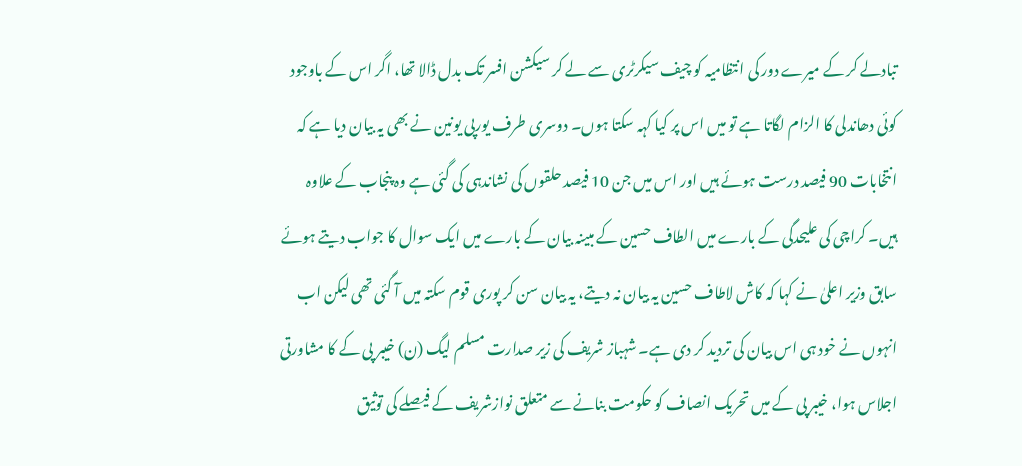تبادلے کر کے میرے دور کی انتظامیہ کو چیف سیکرٹری سے لے کر سیکشن افسر تک بدل ڈالا تھا، اگر اس کے باوجود کوئی دھاندلی کا الزام لگاتا ہے تو میں اس پر کیا کہہ سکتا ہوں۔ دوسری طرف یورپی یونین نے بھی یہ بیان دیا ہے کہ انتخابات 90 فیصد درست ہوئے ہیں اور اس میں جن 10 فیصد حلقوں کی نشاندہی کی گئی ہے وہ پنجاب کے علاوہ ہیں۔ کراچی کی علیحدگی کے بارے میں الطاف حسین کے مبینہ بیان کے بارے میں ایک سوال کا جواب دیتے ہوئے سابق وزیر اعلیٰ نے کہا کہ کاش لاطاف حسین یہ بیان نہ دیتے، یہ بیان سن کر پوری قوم سکتہ میں آ گئی تھی لیکن اب انہوں نے خود ہی اس بیان کی تردید کر دی ہے۔ شہباز شریف کی زیر صدارت مسلم لیگ (ن) خیبر پی کے کا مشاورتی اجلاس ہوا، خیبر پی کے میں تحریک انصاف کو حکومت بنانے سے متعلق نوازشریف کے فیصلے کی توثیق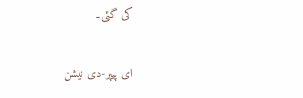کی گئی۔

ای پیپر-دی نیشن